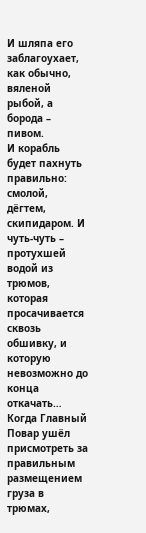И шляпа его заблагоухает, как обычно, вяленой рыбой, а борода – пивом.
И корабль будет пахнуть правильно: смолой, дёгтем, скипидаром. И чуть-чуть – протухшей водой из трюмов, которая просачивается сквозь обшивку, и которую невозможно до конца откачать…
Когда Главный Повар ушёл присмотреть за правильным размещением груза в трюмах,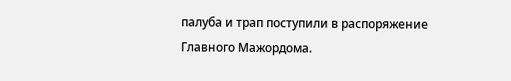палуба и трап поступили в распоряжение Главного Мажордома.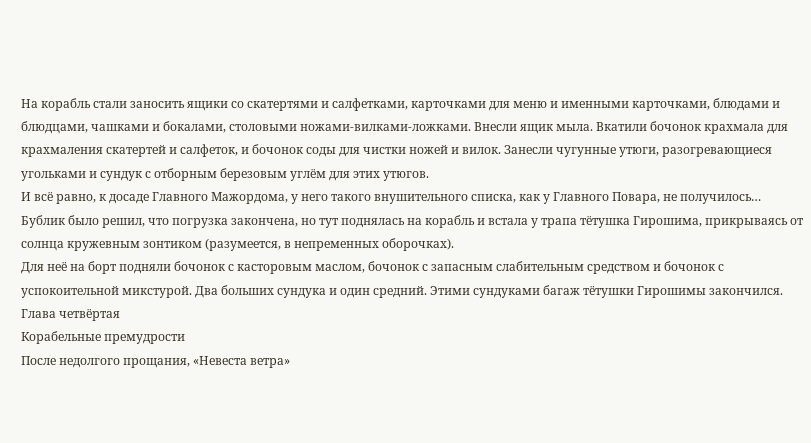На корабль стали заносить ящики со скатертями и салфетками, карточками для меню и именными карточками, блюдами и блюдцами, чашками и бокалами, столовыми ножами-вилками-ложками. Внесли ящик мыла. Вкатили бочонок крахмала для крахмаления скатертей и салфеток, и бочонок соды для чистки ножей и вилок. Занесли чугунные утюги, разогревающиеся угольками и сундук с отборным березовым углём для этих утюгов.
И всё равно, к досаде Главного Мажордома, у него такого внушительного списка, как у Главного Повара, не получилось…
Бублик было решил, что погрузка закончена, но тут поднялась на корабль и встала у трапа тётушка Гирошима, прикрываясь от солнца кружевным зонтиком (разумеется, в непременных оборочках).
Для неё на борт подняли бочонок с касторовым маслом, бочонок с запасным слабительным средством и бочонок с успокоительной микстурой. Два больших сундука и один средний. Этими сундуками багаж тётушки Гирошимы закончился.
Глава четвёртая
Корабельные премудрости
После недолгого прощания, «Невеста ветра»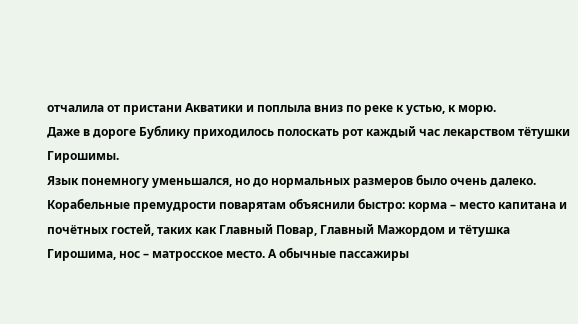отчалила от пристани Акватики и поплыла вниз по реке к устью, к морю.
Даже в дороге Бублику приходилось полоскать рот каждый час лекарством тётушки Гирошимы.
Язык понемногу уменьшался, но до нормальных размеров было очень далеко.
Корабельные премудрости поварятам объяснили быстро: корма – место капитана и почётных гостей, таких как Главный Повар, Главный Мажордом и тётушка Гирошима, нос – матросское место. А обычные пассажиры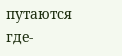путаются где-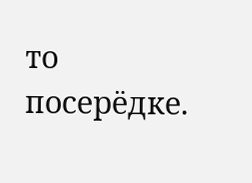то посерёдке.